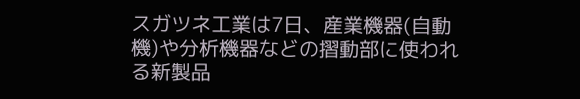スガツネ工業は7日、産業機器(自動機)や分析機器などの摺動部に使われる新製品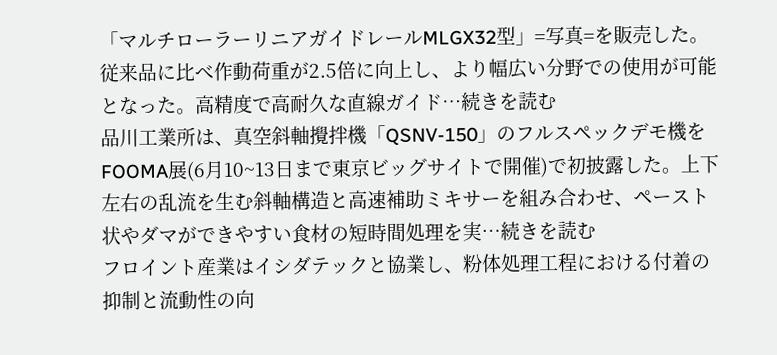「マルチローラーリニアガイドレールMLGX32型」=写真=を販売した。従来品に比べ作動荷重が2.5倍に向上し、より幅広い分野での使用が可能となった。高精度で高耐久な直線ガイド…続きを読む
品川工業所は、真空斜軸攪拌機「QSNV-150」のフルスペックデモ機をFOOMA展(6月10~13日まで東京ビッグサイトで開催)で初披露した。上下左右の乱流を生む斜軸構造と高速補助ミキサーを組み合わせ、ペースト状やダマができやすい食材の短時間処理を実…続きを読む
フロイント産業はイシダテックと協業し、粉体処理工程における付着の抑制と流動性の向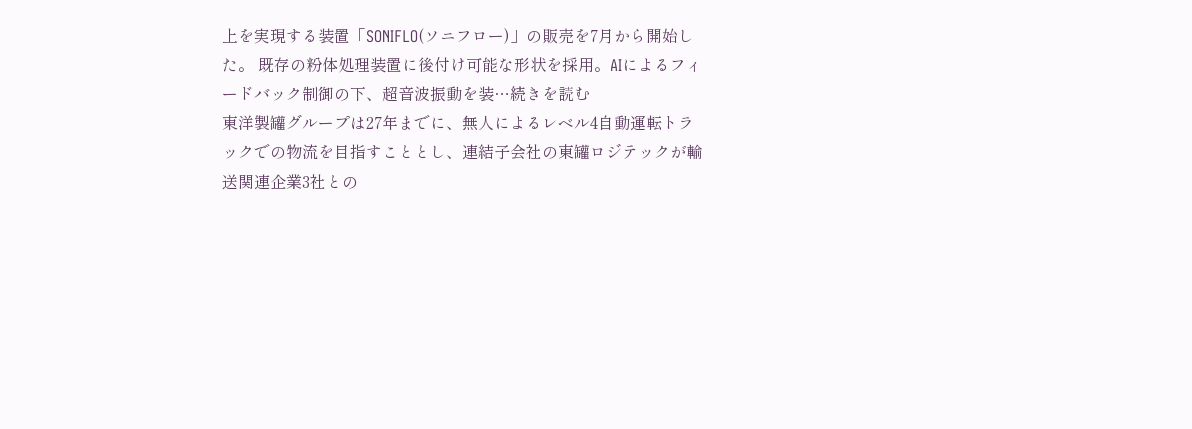上を実現する装置「SONIFLO(ソニフロー)」の販売を7月から開始した。 既存の粉体処理装置に後付け可能な形状を採用。AIによるフィードバック制御の下、超音波振動を装…続きを読む
東洋製罐グループは27年までに、無人によるレベル4自動運転トラックでの物流を目指すこととし、連結子会社の東罐ロジテックが輸送関連企業3社との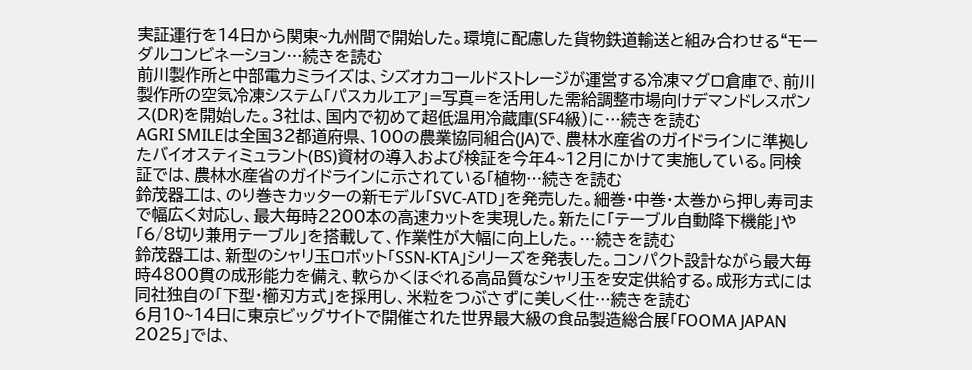実証運行を14日から関東~九州間で開始した。環境に配慮した貨物鉄道輸送と組み合わせる“モーダルコンビネーション…続きを読む
前川製作所と中部電力ミライズは、シズオカコールドストレージが運営する冷凍マグロ倉庫で、前川製作所の空気冷凍システム「パスカルエア」=写真=を活用した需給調整市場向けデマンドレスポンス(DR)を開始した。3社は、国内で初めて超低温用冷蔵庫(SF4級)に…続きを読む
AGRI SMILEは全国32都道府県、100の農業協同組合(JA)で、農林水産省のガイドラインに準拠したバイオスティミュラント(BS)資材の導入および検証を今年4~12月にかけて実施している。同検証では、農林水産省のガイドラインに示されている「植物…続きを読む
鈴茂器工は、のり巻きカッターの新モデル「SVC-ATD」を発売した。細巻・中巻・太巻から押し寿司まで幅広く対応し、最大毎時2200本の高速カットを実現した。新たに「テーブル自動降下機能」や「6/8切り兼用テーブル」を搭載して、作業性が大幅に向上した。…続きを読む
鈴茂器工は、新型のシャリ玉ロボット「SSN-KTA」シリーズを発表した。コンパクト設計ながら最大毎時4800貫の成形能力を備え、軟らかくほぐれる高品質なシャリ玉を安定供給する。成形方式には同社独自の「下型・櫛刃方式」を採用し、米粒をつぶさずに美しく仕…続きを読む
6月10~14日に東京ビッグサイトで開催された世界最大級の食品製造総合展「FOOMA JAPAN 2025」では、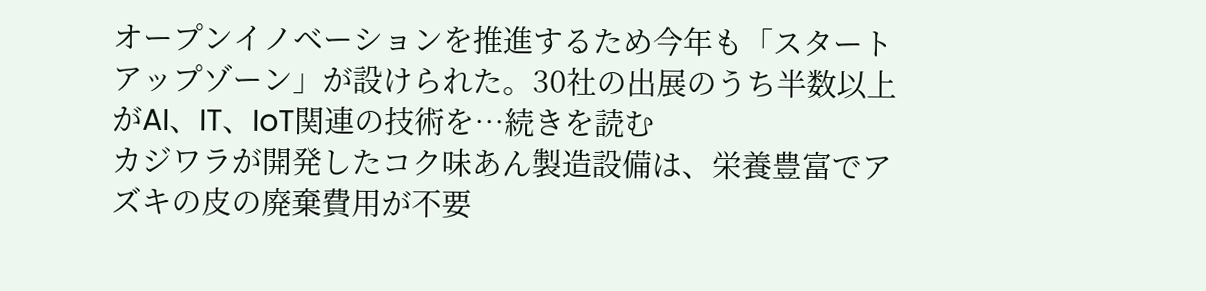オープンイノベーションを推進するため今年も「スタートアップゾーン」が設けられた。30社の出展のうち半数以上がAI、IT、IoT関連の技術を…続きを読む
カジワラが開発したコク味あん製造設備は、栄養豊富でアズキの皮の廃棄費用が不要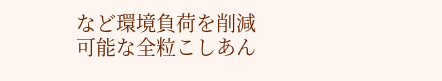など環境負荷を削減可能な全粒こしあん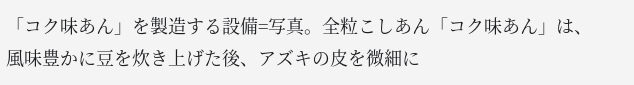「コク味あん」を製造する設備=写真。全粒こしあん「コク味あん」は、風味豊かに豆を炊き上げた後、アズキの皮を微細に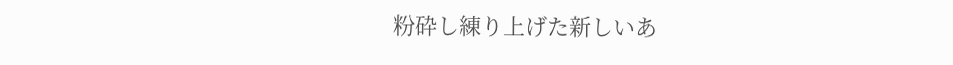粉砕し練り上げた新しいあ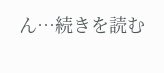ん…続きを読む